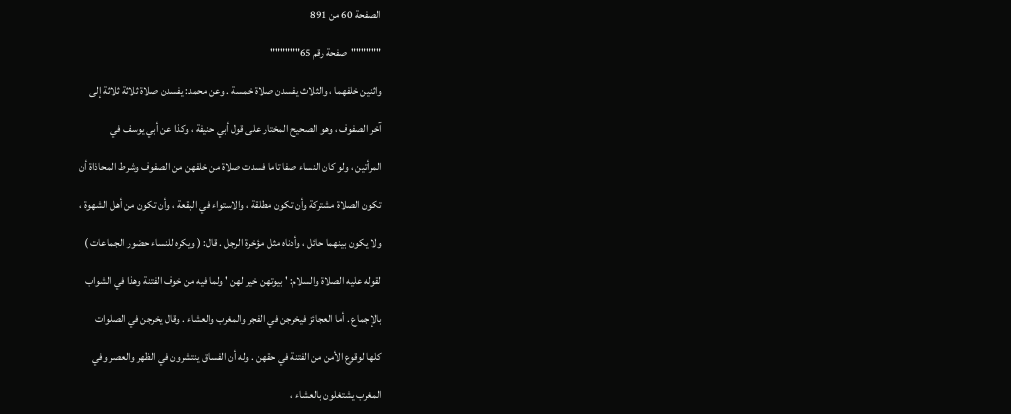الصفحة 60 من 891

""""""صفحة رقم 65""""""

واثنين خلفهما ، والثلاث يفسدن صلاة خمسة . وعن محمد: يفسدن صلاة ثلاثة ثلاثة إلى

آخر الصفوف ، وهو الصحيح المختار على قول أبي حنيفة ، وكذا عن أبي يوسف في

المرأتين ، ولو كان النساء صفا تاما فسدت صلاة من خلفهن من الصفوف وشرط المحاذاة أن

تكون الصلاة مشتركة وأن تكون مطلقة ، والاستواء في البقعة ، وأن تكون من أهل الشهوة ،

ولا يكون بينهما حائل ، وأدناه مثل مؤخرة الرجل . قال: ( ويكره للنساء حضور الجماعات )

لقوله عليه الصلاة والسلام: ' بيوتهن خير لهن ' ولما فيه من خوف الفتنة وهذا في الشواب

بالإجماع . أما العجائز فيخرجن في الفجر والمغرب والعشاء . وقال يخرجن في الصلوات

كلها لوقوع الأمن من الفتنة في حقهن . وله أن الفساق ينتشرون في الظهر والعصر وفي

المغرب يشتغلون بالعشاء ،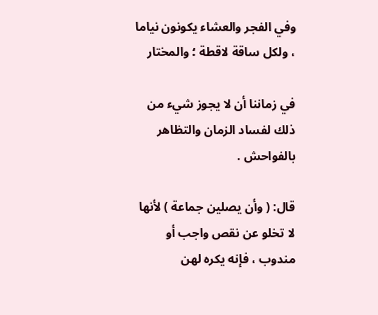وفي الفجر والعشاء يكونون نياما ، ولكل ساقة لاقطة ؛ والمختار

في زماننا أن لا يجوز شيء من ذلك لفساد الزمان والتظاهر بالفواحش .

قال: ( وأن يصلين جماعة ) لأنها لا تخلو عن نقص واجب أو مندوب ، فإنه يكره لهن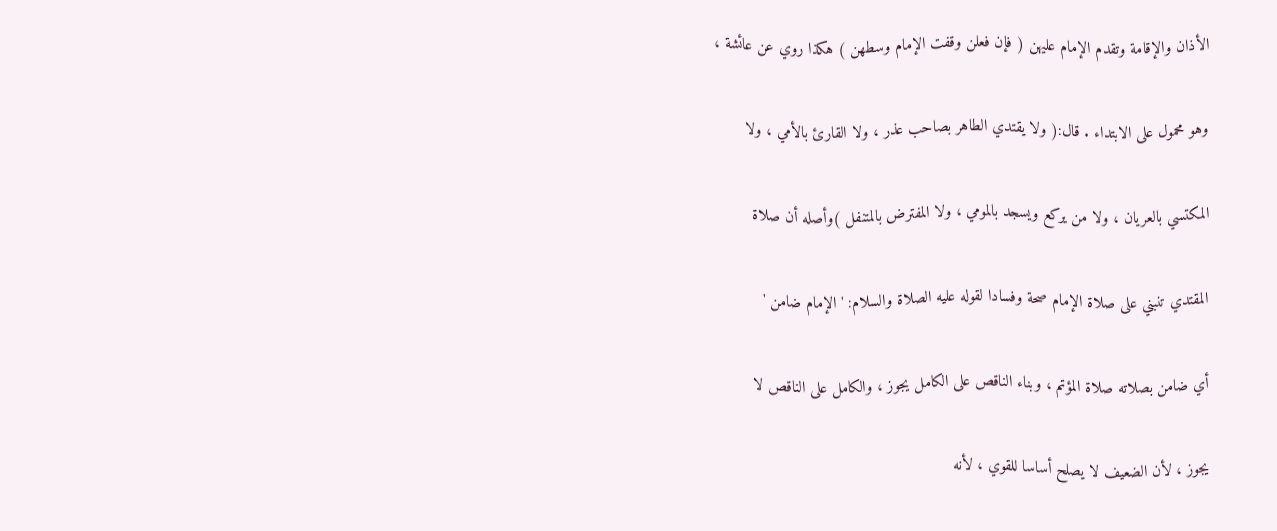الأذان والإقامة وتقدم الإمام عليهن ( فإن فعلن وقفت الإمام وسطهن ) هكذا روي عن عائشة ،

وهو محمول على الابتداء . قال:( ولا يقتدي الطاهر بصاحب عذر ، ولا القارئ بالأمي ، ولا

المكتسي بالعريان ، ولا من يركع ويسجد بالمومي ، ولا المفترض بالمتنفل )وأصله أن صلاة

المقتدي تنبني على صلاة الإمام صحة وفسادا لقوله عليه الصلاة والسلام: ' الإمام ضامن '

أي ضامن بصلاته صلاة المؤتم ، وبناء الناقص على الكامل يجوز ، والكامل على الناقص لا

يجوز ، لأن الضعيف لا يصلح أساسا للقوي ، لأنه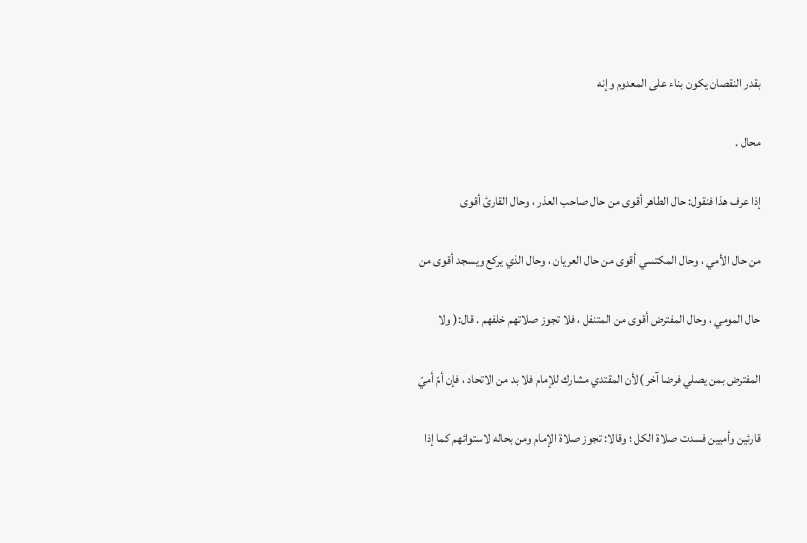بقدر النقصان يكون بناء على المعدوم وإنه

محال .

إذا عرف هذا فنقول: حال الطاهر أقوى من حال صاحب العذر ، وحال القارئ أقوى

من حال الأمي ، وحال المكتسي أقوى من حال العريان ، وحال الذي يركع ويسجد أقوى من

حال المومي ، وحال المفترض أقوى من المتنفل ، فلا تجوز صلاتهم خلفهم . قال:( ولا

المفترض بمن يصلي فرضا آخر )لأن المقتدي مشارك للإمام فلا بد من الاتحاد ، فإن أمّ أميّ

قارئين وأميين فسدت صلاة الكل ؛ وقالا: تجوز صلاة الإمام ومن بحاله لاستوائهم كما إذا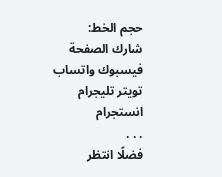حجم الخط:
شارك الصفحة
فيسبوك واتساب تويتر تليجرام انستجرام
. . .
فضلًا انتظر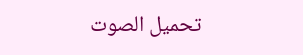تحميل الصوت